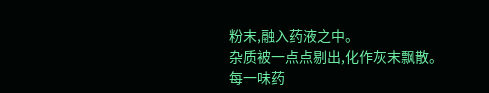粉末,融入药液之中。
杂质被一点点剔出,化作灰末飘散。
每一味药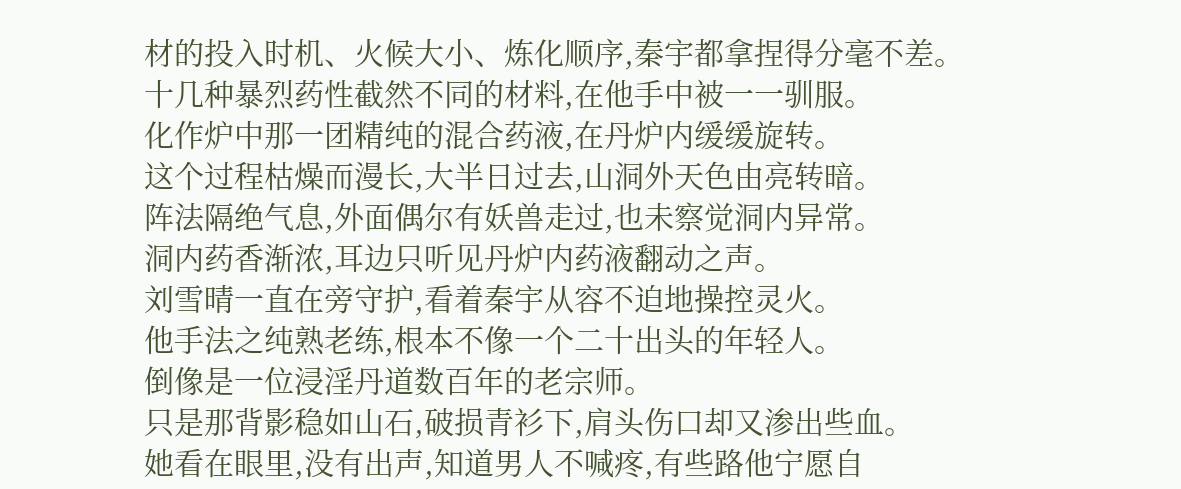材的投入时机、火候大小、炼化顺序,秦宇都拿捏得分毫不差。
十几种暴烈药性截然不同的材料,在他手中被一一驯服。
化作炉中那一团精纯的混合药液,在丹炉内缓缓旋转。
这个过程枯燥而漫长,大半日过去,山洞外天色由亮转暗。
阵法隔绝气息,外面偶尔有妖兽走过,也未察觉洞内异常。
洞内药香渐浓,耳边只听见丹炉内药液翻动之声。
刘雪晴一直在旁守护,看着秦宇从容不迫地操控灵火。
他手法之纯熟老练,根本不像一个二十出头的年轻人。
倒像是一位浸淫丹道数百年的老宗师。
只是那背影稳如山石,破损青衫下,肩头伤口却又渗出些血。
她看在眼里,没有出声,知道男人不喊疼,有些路他宁愿自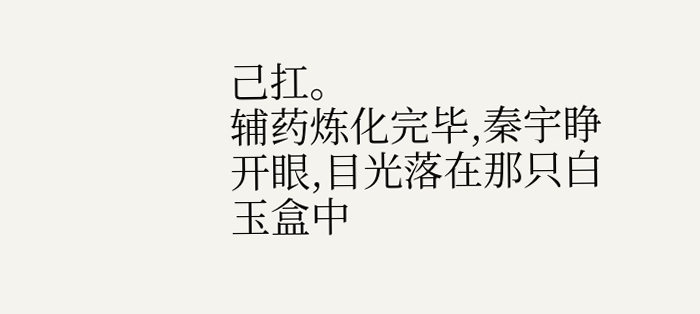己扛。
辅药炼化完毕,秦宇睁开眼,目光落在那只白玉盒中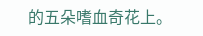的五朵嗜血奇花上。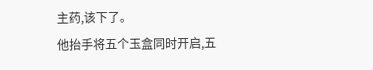主药,该下了。
他抬手将五个玉盒同时开启,五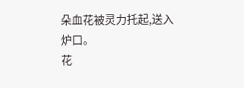朵血花被灵力托起,送入炉口。
花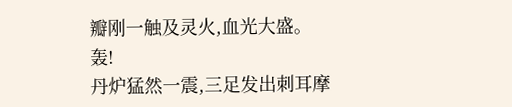瓣刚一触及灵火,血光大盛。
轰!
丹炉猛然一震,三足发出刺耳摩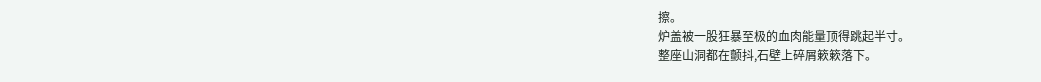擦。
炉盖被一股狂暴至极的血肉能量顶得跳起半寸。
整座山洞都在颤抖,石壁上碎屑簌簌落下。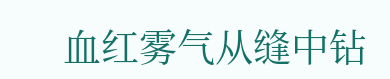血红雾气从缝中钻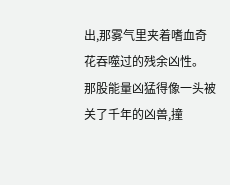出,那雾气里夹着嗜血奇花吞噬过的残余凶性。
那股能量凶猛得像一头被关了千年的凶兽,撞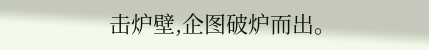击炉壁,企图破炉而出。